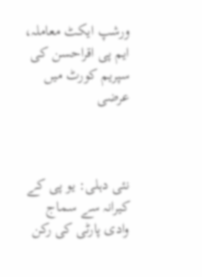ورشپ ایکٹ معاملہ، ایم پی اقراحسن کی سپریم کورٹ میں عرضی



نئی دہلی: یو پی کے کیرانہ سے سماج وادی پارٹی کی رکن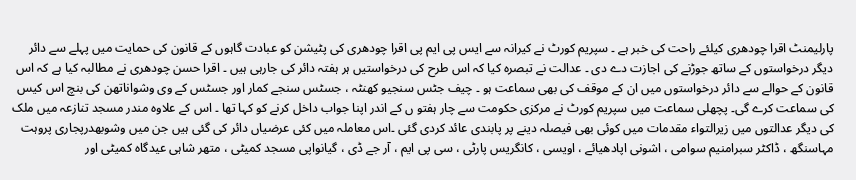پارلیمنٹ اقرا چودھری کیلئے راحت کی خبر ہے ۔ سپریم کورٹ نے کیرانہ سے ایس پی ایم پی اقرا چودھری کی پٹیشن کو عبادت گاہوں کے قانون کی حمایت میں پہلے سے دائر دیگر درخواستوں کے ساتھ جوڑنے کی اجازت دے دی ۔ عدالت نے تبصرہ کیا کہ اس طرح کی درخواستیں ہر ہفتہ دائر کی جارہی ہیں ۔ اقرا حسن چودھری نے مطالبہ کیا ہے کہ اس قانون کے حوالے سے دائر درخواستوں میں ان کے موقف کی بھی سماعت ہو ۔ چیف جٹس سنجیو کھنٹہ ، جسٹس سنجے کمار اور جسٹس کے وی وشواناتھن کی بنچ اس کیس کی سماعت کرے گی۔ پچھلی سماعت میں سپریم کورٹ نے مرکزی حکومت سے چار ہفتو ں کے اندر اپنا جواب داخل کرنے کو کہا تھا ۔ اس کے علاوہ مندر مسجد تنازعہ میں ملک کی دیگر عدالتوں میں زیرالتواء مقدمات میں کوئی بھی فیصلہ دینے پر پابندی عائد کردی گئی ۔اس معاملہ میں کئی عرضیاں دائر کی گئی ہیں جن میں وشوبھدرپجاری پروہت مہاسنگھ ، ڈاکٹر سبرامنیم سوامی ، اشونی اپادھیائے ، اویسی ، کانگریس پارٹی ، سی پی ایم ، آر جے ڈی ، گیانواپی مسجد کمیٹی ، متھر شاہی عیدگاہ کمیٹی اور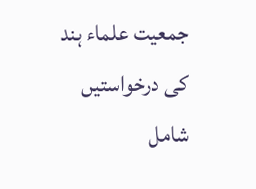جمعیت علماء ہند کی درخواستیں شامل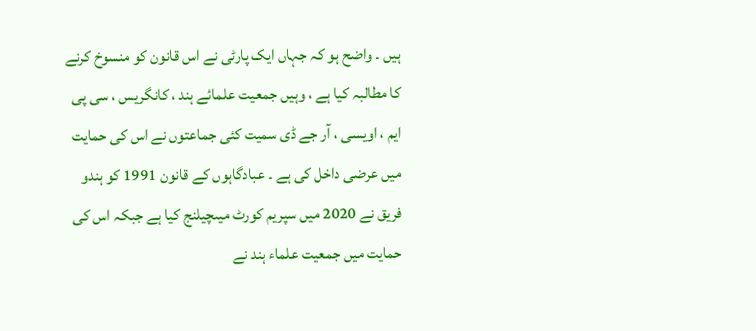ہیں ۔ واضح ہو کہ جہاں ایک پارٹی نے اس قانون کو منسوخ کرنے کا مطالبہ کیا ہے ، وہیں جمعیت علمائے ہند ، کانگریس ، سی پی ایم ، اویسی ، آر جے ڈی سمیت کئی جماعتوں نے اس کی حمایت میں عرضی داخل کی ہے ۔ عبادگاہوں کے قانون 1991 کو ہندو فریق نے 2020 میں سپریم کورٹ میںچیلنج کیا ہے جبکہ اس کی حمایت میں جمعیت علماء ہند نے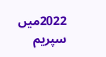2022میں سپریم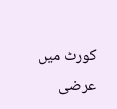کورٹ میں عرضی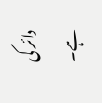دائر کی ہے۔